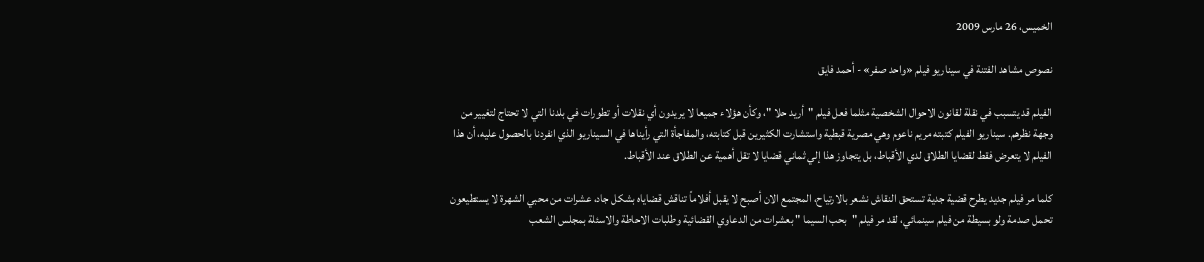الخميس، 26 مارس 2009

نصوص مشاهد الفتنة في سيناريو فيلم «واحد صفر» - أحمد فايق

الفيلم قد يتسبب في نقلة لقانون الاحوال الشخصية مثلما فعل فيلم "أريد حلا "، وكأن هؤلاء جميعا لا يريدون أي نقلات أو تطورات في بلدنا التي لا تحتاج لتغيير من وجهة نظرهم. سيناريو الفيلم كتبته مريم ناعوم وهي مصرية قبطية واستشارت الكثيرين قبل كتابته، والمفاجأة التي رأيناها في السيناريو الذي انفردنا بالحصول عليه، أن هذا الفيلم لا يتعرض فقط لقضايا الطلاق لدي الأقباط، بل يتجاوز هذا إلي ثماني قضايا لا تقل أهمية عن الطلاق عند الأقباط.

كلما مر فيلم جديد يطرح قضية جدية تستحق النقاش نشعر بالارتياح، المجتمع الان أصبح لا يقبل أفلاماً تناقش قضاياه بشكل جاد، عشرات من محبي الشهرة لا يستطيعون تحمل صدمة ولو بسيطة من فيلم سينمائي، لقد مر فيلم "بحب السيما " بعشرات من الدعاوي القضائية وطلبات الاحاطة والاسئلة بمجلس الشعب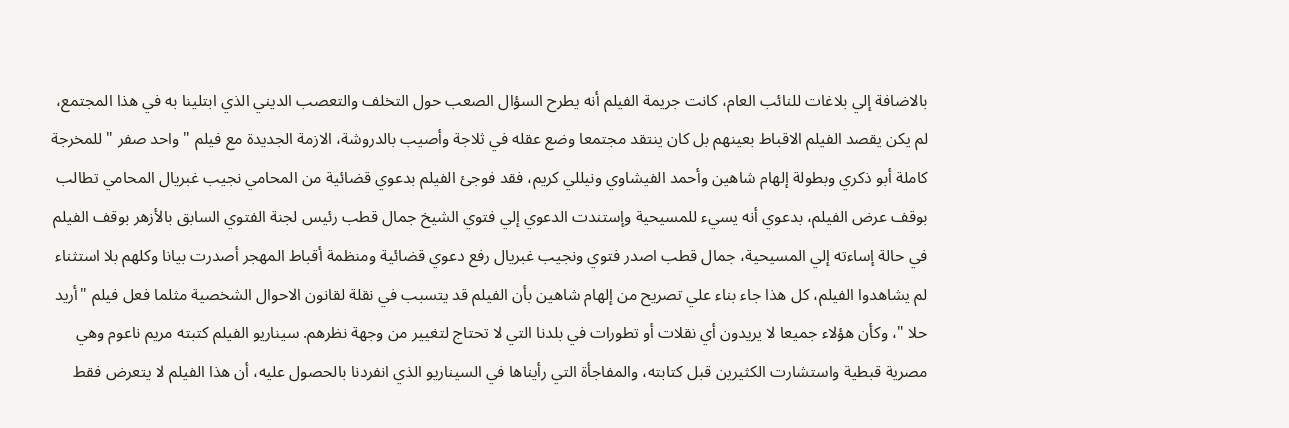بالاضافة إلي بلاغات للنائب العام، كانت جريمة الفيلم أنه يطرح السؤال الصعب حول التخلف والتعصب الديني الذي ابتلينا به في هذا المجتمع، لم يكن يقصد الفيلم الاقباط بعينهم بل كان ينتقد مجتمعا وضع عقله في ثلاجة وأصيب بالدروشة، الازمة الجديدة مع فيلم "واحد صفر " للمخرجة كاملة أبو ذكري وبطولة إلهام شاهين وأحمد الفيشاوي ونيللي كريم، فقد فوجئ الفيلم بدعوي قضائية من المحامي نجيب غبريال المحامي تطالب بوقف عرض الفيلم، بدعوي أنه يسيء للمسيحية وإستندت الدعوي إلي فتوي الشيخ جمال قطب رئيس لجنة الفتوي السابق بالأزهر بوقف الفيلم في حالة إساءته إلي المسيحية، جمال قطب اصدر فتوي ونجيب غبريال رفع دعوي قضائية ومنظمة أقباط المهجر أصدرت بيانا وكلهم بلا استثناء لم يشاهدوا الفيلم، كل هذا جاء بناء علي تصريح من إلهام شاهين بأن الفيلم قد يتسبب في نقلة لقانون الاحوال الشخصية مثلما فعل فيلم "أريد حلا "، وكأن هؤلاء جميعا لا يريدون أي نقلات أو تطورات في بلدنا التي لا تحتاج لتغيير من وجهة نظرهم. سيناريو الفيلم كتبته مريم ناعوم وهي مصرية قبطية واستشارت الكثيرين قبل كتابته، والمفاجأة التي رأيناها في السيناريو الذي انفردنا بالحصول عليه، أن هذا الفيلم لا يتعرض فقط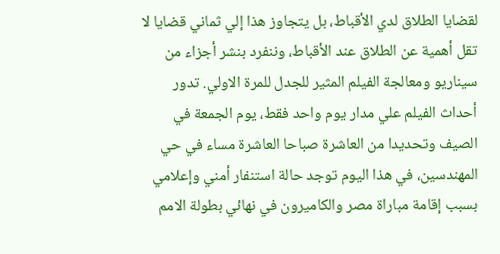لقضايا الطلاق لدي الأقباط، بل يتجاوز هذا إلي ثماني قضايا لا تقل أهمية عن الطلاق عند الأقباط، وننفرد بنشر أجزاء من سيناريو ومعالجة الفيلم المثير للجدل للمرة الاولي. تدور أحداث الفيلم علي مدار يوم واحد فقط، يوم الجمعة في الصيف وتحديدا من العاشرة صباحا العاشرة مساء في حي المهندسين، في هذا اليوم توجد حالة استنفار أمني وإعلامي بسبب إقامة مباراة مصر والكاميرون في نهائي بطولة الامم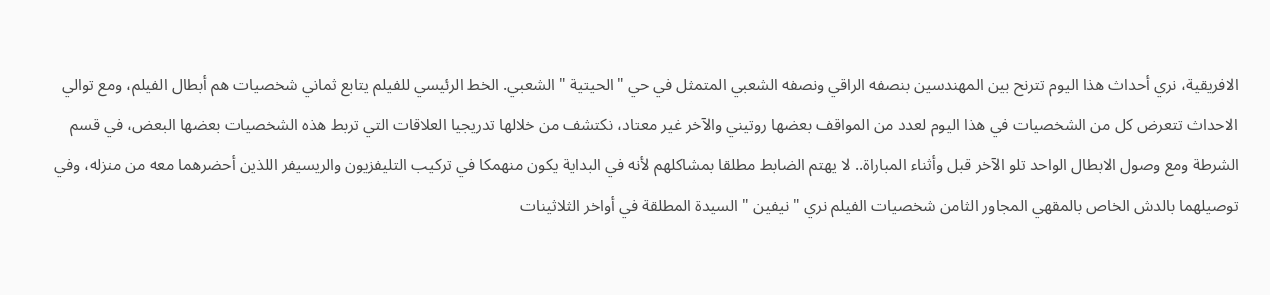الافريقية، نري أحداث هذا اليوم تترنح بين المهندسين بنصفه الراقي ونصفه الشعبي المتمثل في حي "الحيتية " الشعبي. الخط الرئيسي للفيلم يتابع ثماني شخصيات هم أبطال الفيلم، ومع توالي الاحداث تتعرض كل من الشخصيات في هذا اليوم لعدد من المواقف بعضها روتيني والآخر غير معتاد، نكتشف من خلالها تدريجيا العلاقات التي تربط هذه الشخصيات بعضها البعض، في قسم الشرطة ومع وصول الابطال الواحد تلو الآخر قبل وأثناء المباراة.. لا يهتم الضابط مطلقا بمشاكلهم لأنه في البداية يكون منهمكا في تركيب التليفزيون والريسيفر اللذين أحضرهما معه من منزله، وفي توصيلهما بالدش الخاص بالمقهي المجاور الثامن شخصيات الفيلم نري "نيفين " السيدة المطلقة في أواخر الثلاثينات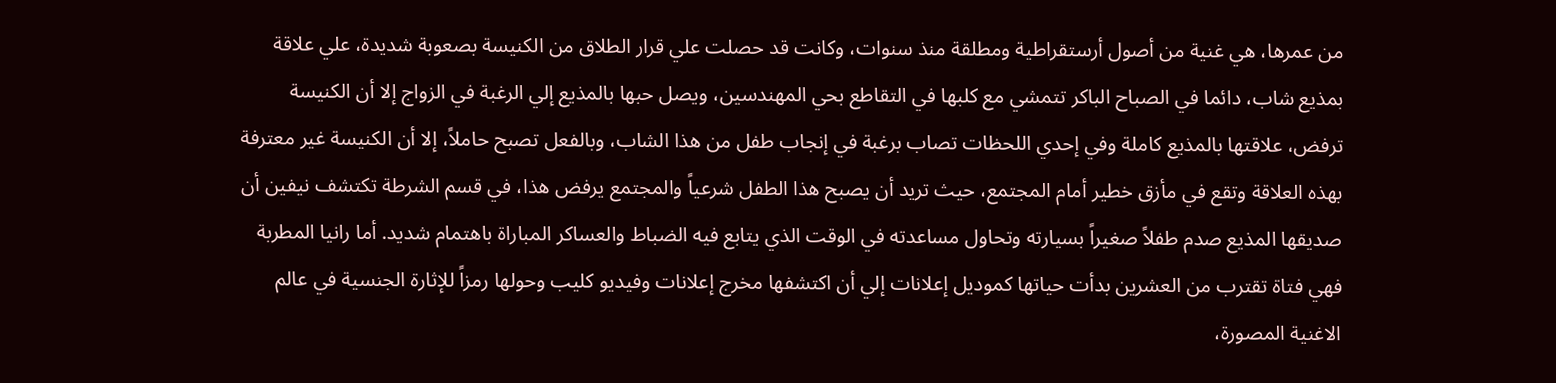من عمرها، هي غنية من أصول أرستقراطية ومطلقة منذ سنوات، وكانت قد حصلت علي قرار الطلاق من الكنيسة بصعوبة شديدة، علي علاقة بمذيع شاب، دائما في الصباح الباكر تتمشي مع كلبها في التقاطع بحي المهندسين، ويصل حبها بالمذيع إلي الرغبة في الزواج إلا أن الكنيسة ترفض، علاقتها بالمذيع كاملة وفي إحدي اللحظات تصاب برغبة في إنجاب طفل من هذا الشاب، وبالفعل تصبح حاملاً، إلا أن الكنيسة غير معترفة بهذه العلاقة وتقع في مأزق خطير أمام المجتمع، حيث تريد أن يصبح هذا الطفل شرعياً والمجتمع يرفض هذا، في قسم الشرطة تكتشف نيفين أن صديقها المذيع صدم طفلاً صغيراً بسيارته وتحاول مساعدته في الوقت الذي يتابع فيه الضباط والعساكر المباراة باهتمام شديد. أما رانيا المطربة فهي فتاة تقترب من العشرين بدأت حياتها كموديل إعلانات إلي أن اكتشفها مخرج إعلانات وفيديو كليب وحولها رمزاً للإثارة الجنسية في عالم الاغنية المصورة،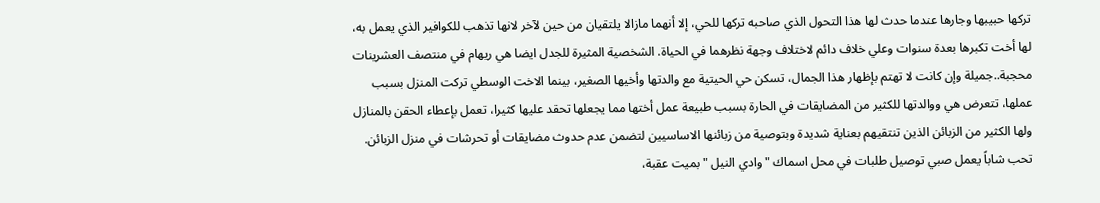تركها حبيبها وجارها عندما حدث لها هذا التحول الذي صاحبه تركها للحي، إلا أنهما مازالا يلتقيان من حين لآخر لانها تذهب للكوافير الذي يعمل به، لها أخت تكبرها بعدة سنوات وعلي خلاف دائم لاختلاف وجهة نظرهما في الحياة. الشخصية المثيرة للجدل ايضا هي ريهام في منتصف العشرينات محجبة..جميلة وإن كانت لا تهتم بإظهار هذا الجمال، تسكن حي الحيتية مع والدتها وأخيها الصغير، بينما الاخت الوسطي تركت المنزل بسبب عملها، تتعرض هي ووالدتها للكثير من المضايقات في الحارة بسبب طبيعة عمل أختها مما يجعلها تحقد عليها كثيرا، تعمل بإعطاء الحقن بالمنازل ولها الكثير من الزبائن الذين تنتقيهم بعناية شديدة وبتوصية من زبائنها الاساسيين لتضمن عدم حدوث مضايقات أو تحرشات في منزل الزبائن. تحب شاباً يعمل صبي توصيل طلبات في محل اسماك "وادي النيل " بميت عقبة،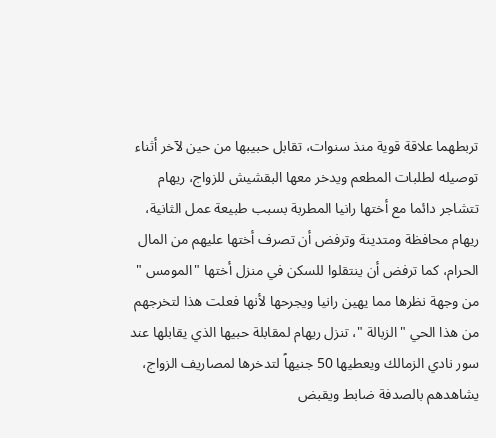تربطهما علاقة قوية منذ سنوات، تقابل حبيبها من حين لآخر أثناء توصيله لطلبات المطعم ويدخر معها البقشيش للزواج، ريهام تتشاجر دائما مع أختها رانيا المطربة بسبب طبيعة عمل الثانية، ريهام محافظة ومتدينة وترفض أن تصرف أختها عليهم من المال الحرام، كما ترفض أن ينتقلوا للسكن في منزل أختها "المومس " من وجهة نظرها مما يهين رانيا ويجرحها لأنها فعلت هذا لتخرجهم من هذا الحي "الزبالة "، تنزل ريهام لمقابلة حبيها الذي يقابلها عند سور نادي الزمالك ويعطيها 50 جنيهاً لتدخرها لمصاريف الزواج، يشاهدهم بالصدفة ضابط ويقبض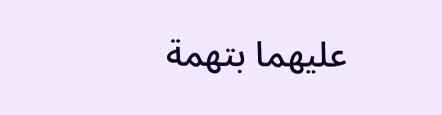عليهما بتهمة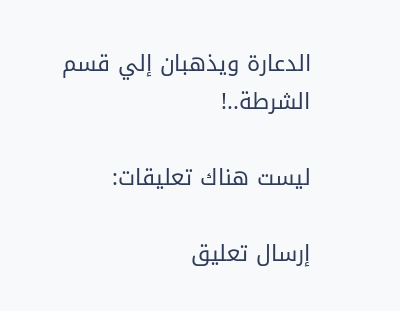الدعارة ويذهبان إلي قسم الشرطة..!

ليست هناك تعليقات:

إرسال تعليق